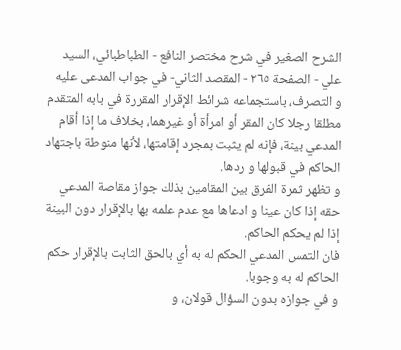الشرح الصغير في شرح مختصر النافع - الطباطبائي، السيد علي - الصفحة ٢٦٥ - المقصد الثاني- في جواب المدعى عليه
و التصرف، باستجماعه شرائط الإقرار المقررة في بابه المتقدم مطلقا رجلا كان المقر أو امرأة أو غيرهما، بخلاف ما إذا أقام المدعي بينة، فإنه لم يثبت بمجرد إقامتها، لأنها منوطة باجتهاد الحاكم في قبولها و ردها.
و تظهر ثمرة الفرق بين المقامين بذلك جواز مقاصة المدعي حقه إذا كان عينا و ادعاها مع عدم علمه بها بالإقرار دون البينة إذا لم يحكم الحاكم.
فان التمس المدعي الحكم له به أي بالحق الثابت بالإقرار حكم الحاكم له به وجوبا.
و في جوازه بدون السؤال قولان، و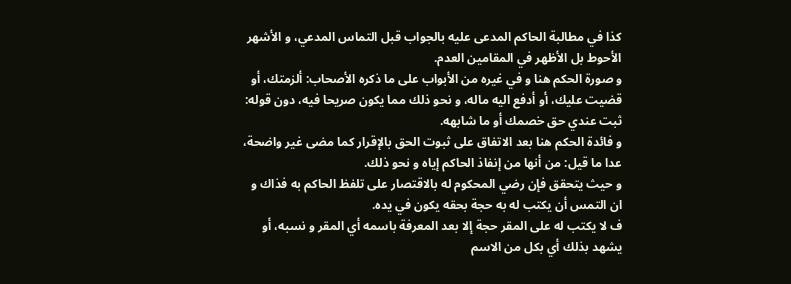كذا في مطالبة الحاكم المدعى عليه بالجواب قبل التماس المدعي، و الأشهر الأحوط بل الأظهر في المقامين العدم.
و صورة الحكم هنا و في غيره من الأبواب على ما ذكره الأصحاب: ألزمتك، أو قضيت عليك، أو أدفع اليه ماله، و نحو ذلك مما يكون صريحا فيه، دون قوله:
ثبت عندي حق خصمك أو ما شابهه.
و فائدة الحكم هنا بعد الاتفاق على ثبوت الحق بالإقرار كما مضى غير واضحة، عدا ما قيل: من أنها من إنفاذ الحاكم إياه و نحو ذلك.
و حيث يتحقق فإن رضي المحكوم له بالاقتصار على تلفظ الحاكم به فذاك و ان التمس أن يكتب له به حجة بحقه يكون في يده.
ف لا يكتب له على المقر حجة إلا بعد المعرفة باسمه أي المقر و نسبه، أو يشهد بذلك أي بكل من الاسم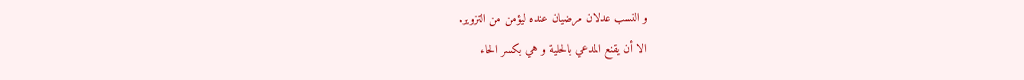و النسب عدلان مرضيان عنده ليؤمن من التزوير.
الا أن يقنع المدعي بالحلية و هي بكسر الحاء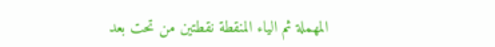المهملة ثم الياء المنقطة نقطتين من تحت بعد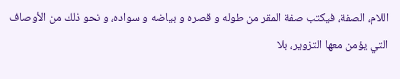اللام، الصفة، فيكتب صفة المقر من طوله و قصره و بياضه و سواده، و نحو ذلك من الأوصاف التي يؤمن معها التزوير، بلا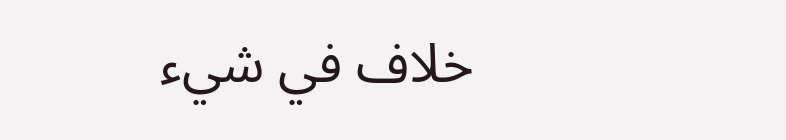خلاف في شيء